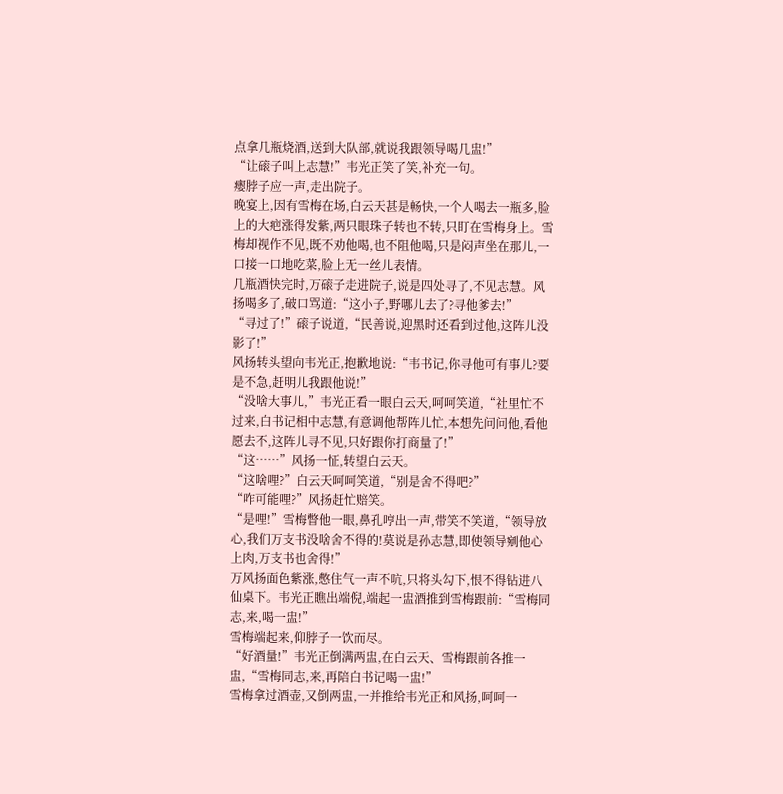点拿几瓶烧酒,送到大队部,就说我跟领导喝几盅!”
“让磙子叫上志慧!”韦光正笑了笑,补充一句。
瘿脖子应一声,走出院子。
晚宴上,因有雪梅在场,白云天甚是畅快,一个人喝去一瓶多,脸上的大疤涨得发紫,两只眼珠子转也不转,只盯在雪梅身上。雪梅却视作不见,既不劝他喝,也不阻他喝,只是闷声坐在那儿,一口接一口地吃菜,脸上无一丝儿表情。
几瓶酒快完时,万磙子走进院子,说是四处寻了,不见志慧。风扬喝多了,破口骂道:“这小子,野哪儿去了?寻他爹去!”
“寻过了!”磙子说道,“民善说,迎黑时还看到过他,这阵儿没影了!”
风扬转头望向韦光正,抱歉地说:“韦书记,你寻他可有事儿?要是不急,赶明儿我跟他说!”
“没啥大事儿,”韦光正看一眼白云天,呵呵笑道,“社里忙不过来,白书记相中志慧,有意调他帮阵儿忙,本想先问问他,看他愿去不,这阵儿寻不见,只好跟你打商量了!”
“这……”风扬一怔,转望白云天。
“这啥哩?”白云天呵呵笑道,“别是舍不得吧?”
“咋可能哩?”风扬赶忙赔笑。
“是哩!”雪梅瞥他一眼,鼻孔哼出一声,带笑不笑道,“领导放心,我们万支书没啥舍不得的!莫说是孙志慧,即使领导剜他心上肉,万支书也舍得!”
万风扬面色紫涨,憋住气一声不吭,只将头勾下,恨不得钻进八仙桌下。韦光正瞧出端倪,端起一盅酒推到雪梅跟前:“雪梅同志,来,喝一盅!”
雪梅端起来,仰脖子一饮而尽。
“好酒量!”韦光正倒满两盅,在白云天、雪梅跟前各推一盅,“雪梅同志,来,再陪白书记喝一盅!”
雪梅拿过酒壶,又倒两盅,一并推给韦光正和风扬,呵呵一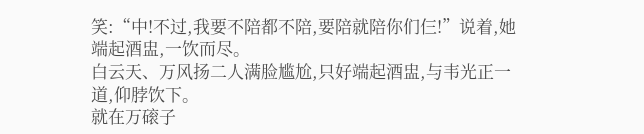笑:“中!不过,我要不陪都不陪,要陪就陪你们仨!”说着,她端起酒盅,一饮而尽。
白云天、万风扬二人满脸尴尬,只好端起酒盅,与韦光正一道,仰脖饮下。
就在万磙子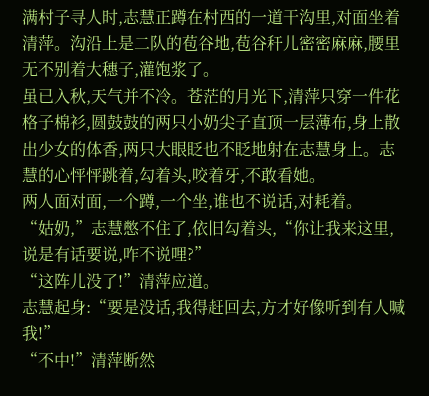满村子寻人时,志慧正蹲在村西的一道干沟里,对面坐着清萍。沟沿上是二队的苞谷地,苞谷秆儿密密麻麻,腰里无不别着大穗子,灌饱浆了。
虽已入秋,天气并不冷。苍茫的月光下,清萍只穿一件花格子棉衫,圆鼓鼓的两只小奶尖子直顶一层薄布,身上散出少女的体香,两只大眼眨也不眨地射在志慧身上。志慧的心怦怦跳着,勾着头,咬着牙,不敢看她。
两人面对面,一个蹲,一个坐,谁也不说话,对耗着。
“姑奶,”志慧憋不住了,依旧勾着头,“你让我来这里,说是有话要说,咋不说哩?”
“这阵儿没了!”清萍应道。
志慧起身:“要是没话,我得赶回去,方才好像听到有人喊我!”
“不中!”清萍断然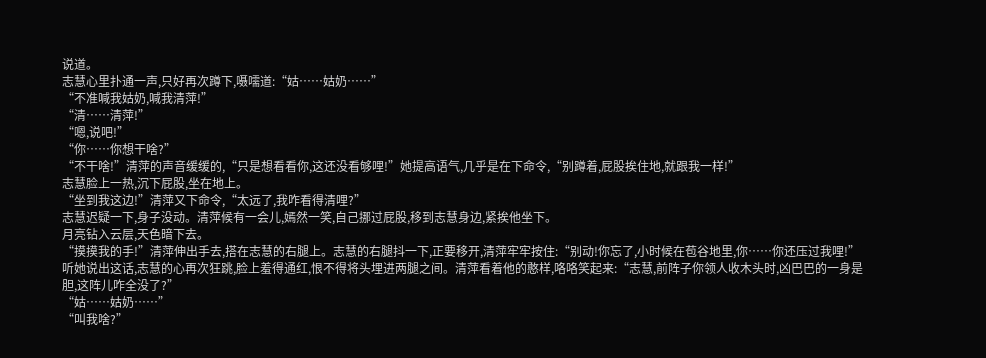说道。
志慧心里扑通一声,只好再次蹲下,嗫嚅道:“姑……姑奶……”
“不准喊我姑奶,喊我清萍!”
“清……清萍!”
“嗯,说吧!”
“你……你想干啥?”
“不干啥!”清萍的声音缓缓的,“只是想看看你,这还没看够哩!”她提高语气,几乎是在下命令,“别蹲着,屁股挨住地,就跟我一样!”
志慧脸上一热,沉下屁股,坐在地上。
“坐到我这边!”清萍又下命令,“太远了,我咋看得清哩?”
志慧迟疑一下,身子没动。清萍候有一会儿,嫣然一笑,自己挪过屁股,移到志慧身边,紧挨他坐下。
月亮钻入云层,天色暗下去。
“摸摸我的手!”清萍伸出手去,搭在志慧的右腿上。志慧的右腿抖一下,正要移开,清萍牢牢按住:“别动!你忘了,小时候在苞谷地里,你……你还压过我哩!”
听她说出这话,志慧的心再次狂跳,脸上羞得通红,恨不得将头埋进两腿之间。清萍看着他的憨样,咯咯笑起来:“志慧,前阵子你领人收木头时,凶巴巴的一身是胆,这阵儿咋全没了?”
“姑……姑奶……”
“叫我啥?”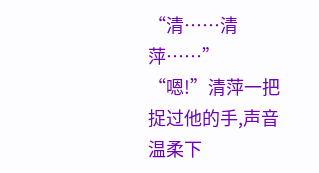“清……清萍……”
“嗯!”清萍一把捉过他的手,声音温柔下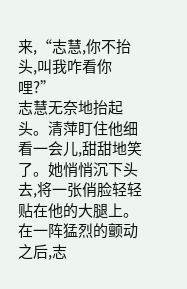来,“志慧,你不抬头,叫我咋看你哩?”
志慧无奈地抬起头。清萍盯住他细看一会儿,甜甜地笑了。她悄悄沉下头去,将一张俏脸轻轻贴在他的大腿上。在一阵猛烈的颤动之后,志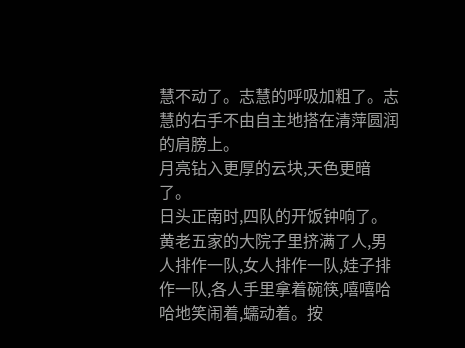慧不动了。志慧的呼吸加粗了。志慧的右手不由自主地搭在清萍圆润的肩膀上。
月亮钻入更厚的云块,天色更暗了。
日头正南时,四队的开饭钟响了。黄老五家的大院子里挤满了人,男人排作一队,女人排作一队,娃子排作一队,各人手里拿着碗筷,嘻嘻哈哈地笑闹着,蠕动着。按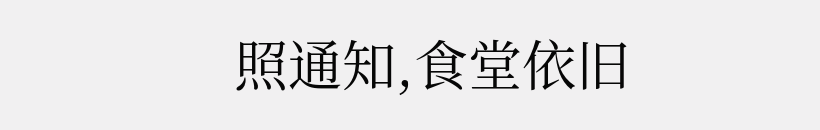照通知,食堂依旧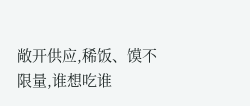敞开供应,稀饭、馍不限量,谁想吃谁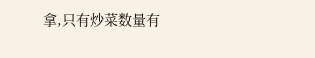拿,只有炒菜数量有